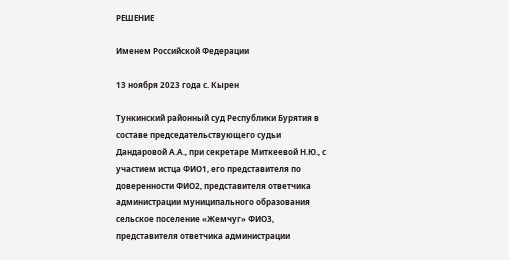РЕШЕНИЕ

Именем Российской Федерации

13 ноября 2023 года с. Кырен

Тункинский районный суд Республики Бурятия в составе председательствующего судьи Дандаровой А.А., при секретаре Миткеевой Н.Ю., с участием истца ФИО1, его представителя по доверенности ФИО2, представителя ответчика администрации муниципального образования сельское поселение «Жемчуг» ФИО3, представителя ответчика администрации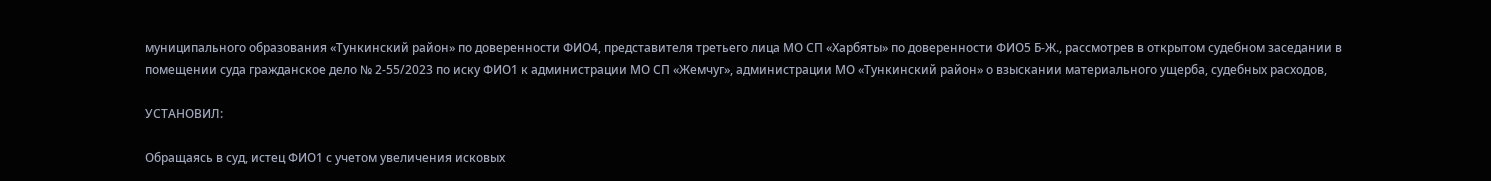муниципального образования «Тункинский район» по доверенности ФИО4, представителя третьего лица МО СП «Харбяты» по доверенности ФИО5 Б-Ж., рассмотрев в открытом судебном заседании в помещении суда гражданское дело № 2-55/2023 по иску ФИО1 к администрации МО СП «Жемчуг», администрации МО «Тункинский район» о взыскании материального ущерба, судебных расходов,

УСТАНОВИЛ:

Обращаясь в суд, истец ФИО1 с учетом увеличения исковых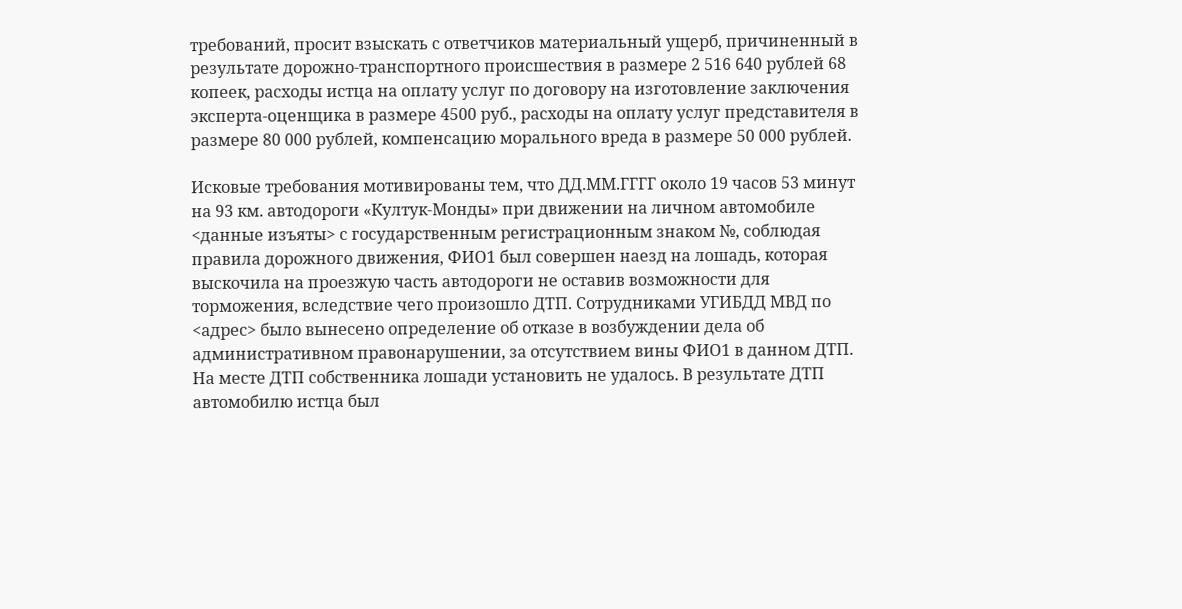требований, просит взыскать с ответчиков материальный ущерб, причиненный в результате дорожно-транспортного происшествия в размере 2 516 640 рублей 68 копеек, расходы истца на оплату услуг по договору на изготовление заключения эксперта-оценщика в размере 4500 руб., расходы на оплату услуг представителя в размере 80 000 рублей, компенсацию морального вреда в размере 50 000 рублей.

Исковые требования мотивированы тем, что ДД.ММ.ГГГГ около 19 часов 53 минут на 93 км. автодороги «Култук-Монды» при движении на личном автомобиле <данные изъяты> с государственным регистрационным знаком №, соблюдая правила дорожного движения, ФИО1 был совершен наезд на лошадь, которая выскочила на проезжую часть автодороги не оставив возможности для торможения, вследствие чего произошло ДТП. Сотрудниками УГИБДД МВД по <адрес> было вынесено определение об отказе в возбуждении дела об административном правонарушении, за отсутствием вины ФИО1 в данном ДТП. На месте ДТП собственника лошади установить не удалось. В результате ДТП автомобилю истца был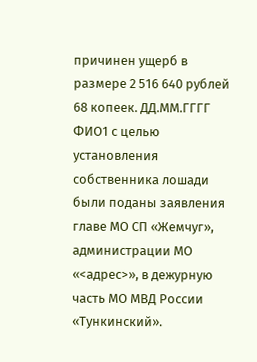причинен ущерб в размере 2 516 640 рублей 68 копеек. ДД.ММ.ГГГГ ФИО1 с целью установления собственника лошади были поданы заявления главе МО СП «Жемчуг», администрации МО «<адрес>», в дежурную часть МО МВД России «Тункинский».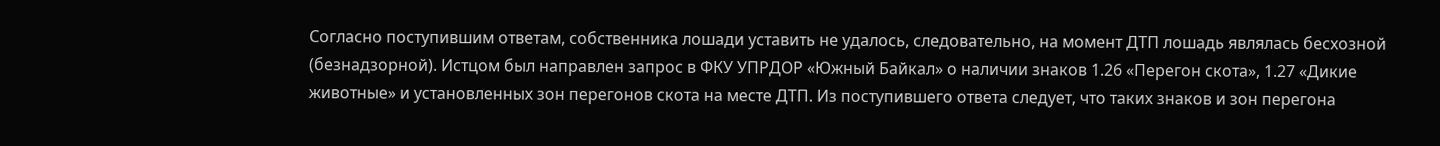Согласно поступившим ответам, собственника лошади уставить не удалось, следовательно, на момент ДТП лошадь являлась бесхозной (безнадзорной). Истцом был направлен запрос в ФКУ УПРДОР «Южный Байкал» о наличии знаков 1.26 «Перегон скота», 1.27 «Дикие животные» и установленных зон перегонов скота на месте ДТП. Из поступившего ответа следует, что таких знаков и зон перегона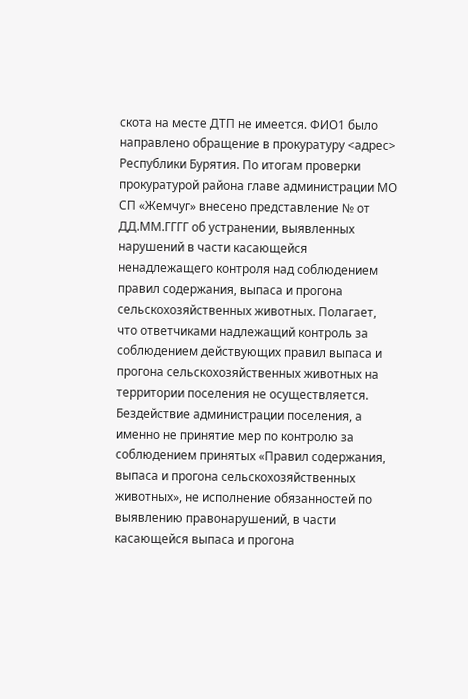скота на месте ДТП не имеется. ФИО1 было направлено обращение в прокуратуру <адрес> Республики Бурятия. По итогам проверки прокуратурой района главе администрации МО СП «Жемчуг» внесено представление № от ДД.ММ.ГГГГ об устранении, выявленных нарушений в части касающейся ненадлежащего контроля над соблюдением правил содержания, выпаса и прогона сельскохозяйственных животных. Полагает, что ответчиками надлежащий контроль за соблюдением действующих правил выпаса и прогона сельскохозяйственных животных на территории поселения не осуществляется. Бездействие администрации поселения, а именно не принятие мер по контролю за соблюдением принятых «Правил содержания, выпаса и прогона сельскохозяйственных животных», не исполнение обязанностей по выявлению правонарушений, в части касающейся выпаса и прогона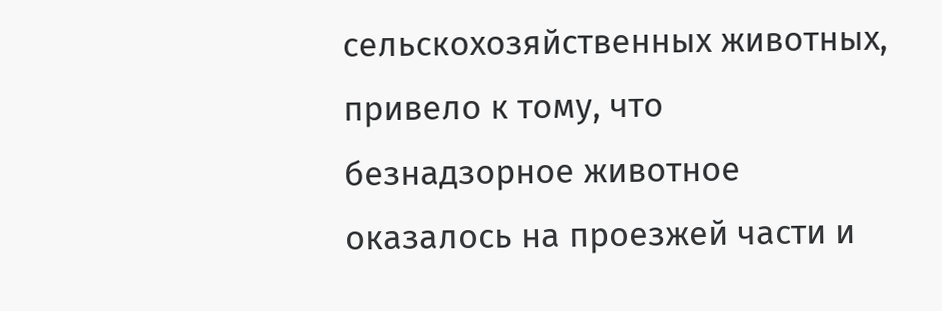сельскохозяйственных животных, привело к тому, что безнадзорное животное оказалось на проезжей части и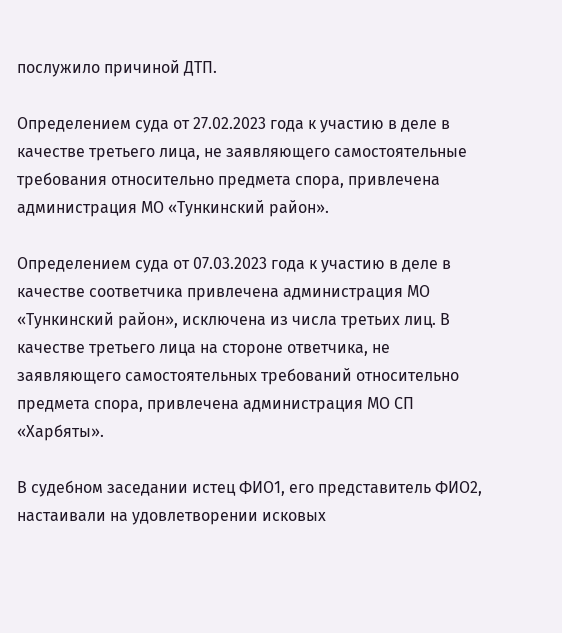послужило причиной ДТП.

Определением суда от 27.02.2023 года к участию в деле в качестве третьего лица, не заявляющего самостоятельные требования относительно предмета спора, привлечена администрация МО «Тункинский район».

Определением суда от 07.03.2023 года к участию в деле в качестве соответчика привлечена администрация МО «Тункинский район», исключена из числа третьих лиц. В качестве третьего лица на стороне ответчика, не заявляющего самостоятельных требований относительно предмета спора, привлечена администрация МО СП «Харбяты».

В судебном заседании истец ФИО1, его представитель ФИО2, настаивали на удовлетворении исковых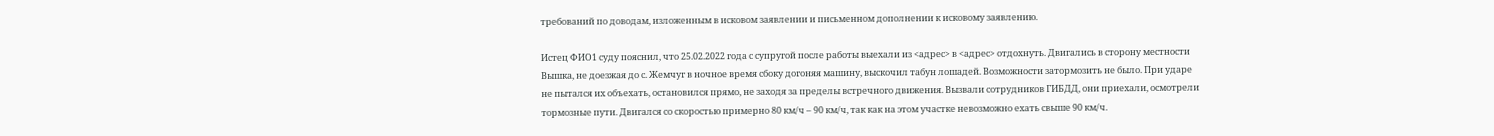требований по доводам, изложенным в исковом заявлении и письменном дополнении к исковому заявлению.

Истец ФИО1 суду пояснил, что 25.02.2022 года с супругой после работы выехали из <адрес> в <адрес> отдохнуть. Двигались в сторону местности Вышка, не доезжая до с. Жемчуг в ночное время сбоку догоняя машину, выскочил табун лошадей. Возможности затормозить не было. При ударе не пытался их объехать, остановился прямо, не заходя за пределы встречного движения. Вызвали сотрудников ГИБДД, они приехали, осмотрели тормозные пути. Двигался со скоростью примерно 80 км/ч – 90 км/ч, так как на этом участке невозможно ехать свыше 90 км/ч.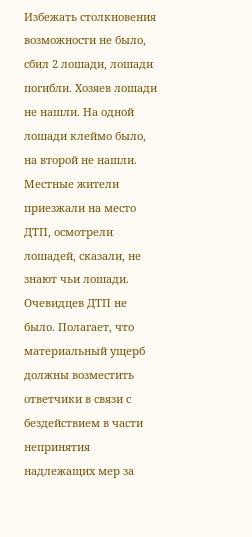Избежать столкновения возможности не было, сбил 2 лошади, лошади погибли. Хозяев лошади не нашли. На одной лошади клеймо было, на второй не нашли. Местные жители приезжали на место ДТП, осмотрели лошадей, сказали, не знают чьи лошади. Очевидцев ДТП не было. Полагает, что материальный ущерб должны возместить ответчики в связи с бездействием в части непринятия надлежащих мер за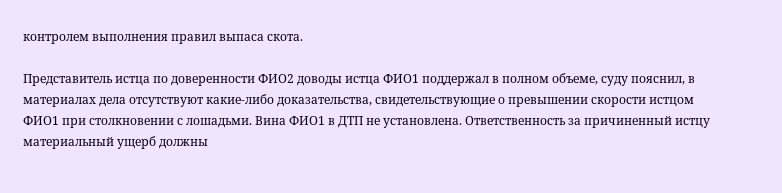контролем выполнения правил выпаса скота.

Представитель истца по доверенности ФИО2 доводы истца ФИО1 поддержал в полном объеме, суду пояснил, в материалах дела отсутствуют какие-либо доказательства, свидетельствующие о превышении скорости истцом ФИО1 при столкновении с лошадьми. Вина ФИО1 в ДТП не установлена. Ответственность за причиненный истцу материальный ущерб должны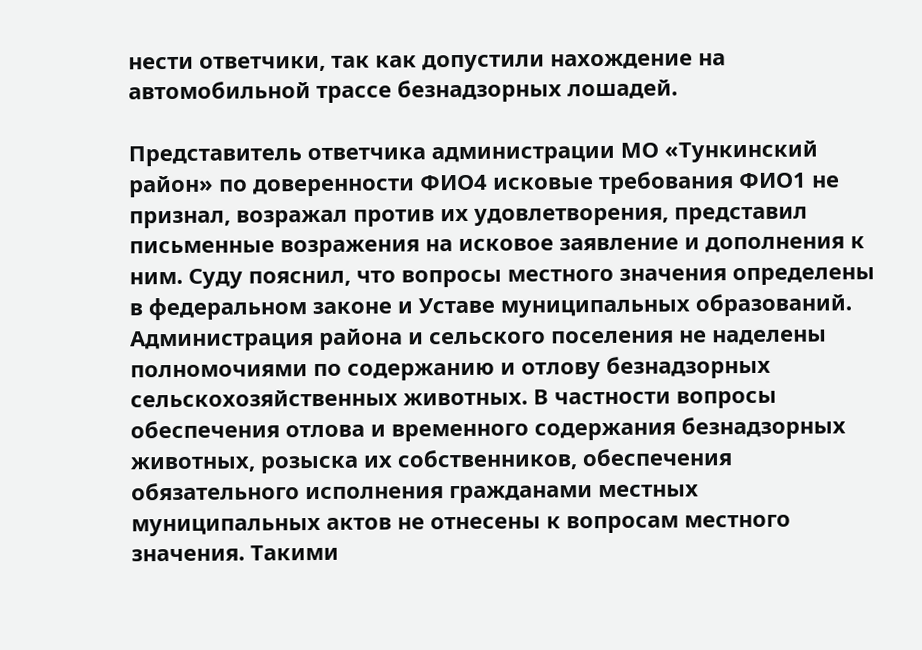нести ответчики, так как допустили нахождение на автомобильной трассе безнадзорных лошадей.

Представитель ответчика администрации МО «Тункинский район» по доверенности ФИО4 исковые требования ФИО1 не признал, возражал против их удовлетворения, представил письменные возражения на исковое заявление и дополнения к ним. Суду пояснил, что вопросы местного значения определены в федеральном законе и Уставе муниципальных образований. Администрация района и сельского поселения не наделены полномочиями по содержанию и отлову безнадзорных сельскохозяйственных животных. В частности вопросы обеспечения отлова и временного содержания безнадзорных животных, розыска их собственников, обеспечения обязательного исполнения гражданами местных муниципальных актов не отнесены к вопросам местного значения. Такими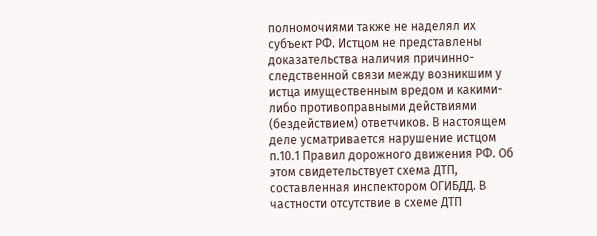полномочиями также не наделял их субъект РФ. Истцом не представлены доказательства наличия причинно-следственной связи между возникшим у истца имущественным вредом и какими-либо противоправными действиями (бездействием) ответчиков. В настоящем деле усматривается нарушение истцом п.10.1 Правил дорожного движения РФ. Об этом свидетельствует схема ДТП, составленная инспектором ОГИБДД. В частности отсутствие в схеме ДТП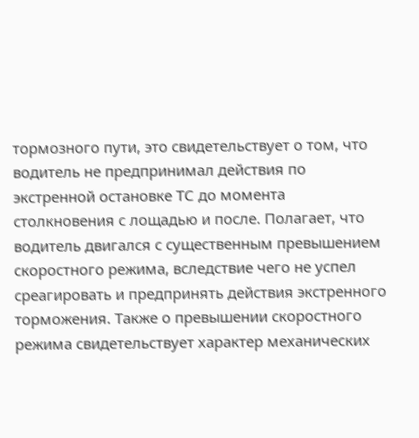тормозного пути, это свидетельствует о том, что водитель не предпринимал действия по экстренной остановке ТС до момента столкновения с лощадью и после. Полагает, что водитель двигался с существенным превышением скоростного режима, вследствие чего не успел среагировать и предпринять действия экстренного торможения. Также о превышении скоростного режима свидетельствует характер механических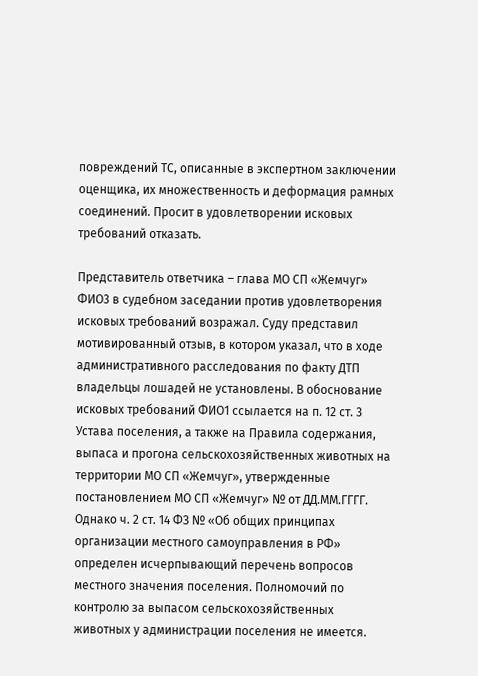повреждений ТС, описанные в экспертном заключении оценщика, их множественность и деформация рамных соединений. Просит в удовлетворении исковых требований отказать.

Представитель ответчика – глава МО СП «Жемчуг» ФИО3 в судебном заседании против удовлетворения исковых требований возражал. Суду представил мотивированный отзыв, в котором указал, что в ходе административного расследования по факту ДТП владельцы лошадей не установлены. В обоснование исковых требований ФИО1 ссылается на п. 12 ст. 3 Устава поселения, а также на Правила содержания, выпаса и прогона сельскохозяйственных животных на территории МО СП «Жемчуг», утвержденные постановлением МО СП «Жемчуг» № от ДД.ММ.ГГГГ. Однако ч. 2 ст. 14 ФЗ № «Об общих принципах организации местного самоуправления в РФ» определен исчерпывающий перечень вопросов местного значения поселения. Полномочий по контролю за выпасом сельскохозяйственных животных у администрации поселения не имеется.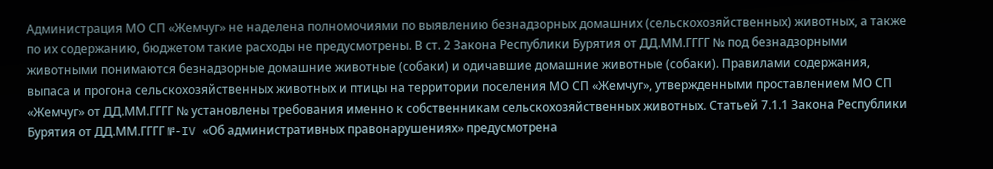Администрация МО СП «Жемчуг» не наделена полномочиями по выявлению безнадзорных домашних (сельскохозяйственных) животных, а также по их содержанию, бюджетом такие расходы не предусмотрены. В ст. 2 Закона Республики Бурятия от ДД.ММ.ГГГГ № под безнадзорными животными понимаются безнадзорные домашние животные (собаки) и одичавшие домашние животные (собаки). Правилами содержания, выпаса и прогона сельскохозяйственных животных и птицы на территории поселения МО СП «Жемчуг», утвержденными проставлением МО СП «Жемчуг» от ДД.ММ.ГГГГ № установлены требования именно к собственникам сельскохозяйственных животных. Статьей 7.1.1 Закона Республики Бурятия от ДД.ММ.ГГГГ №-IV «Об административных правонарушениях» предусмотрена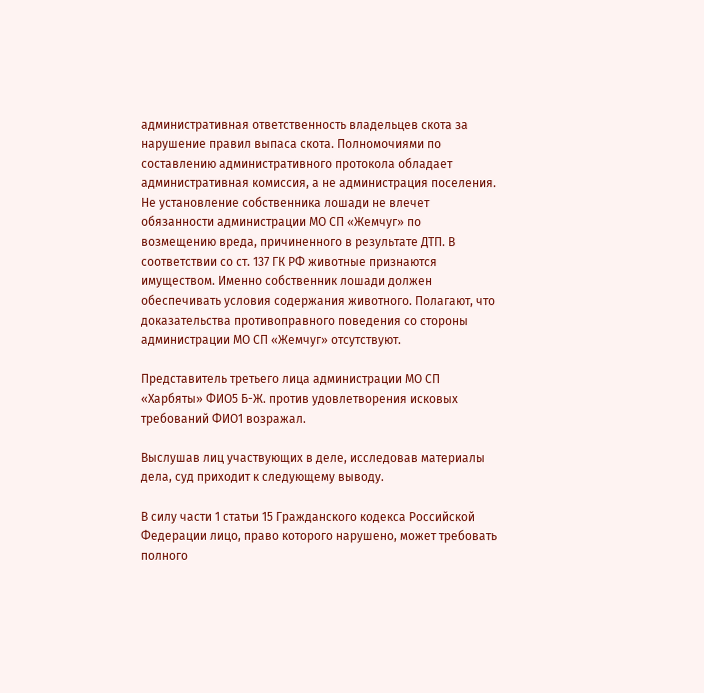административная ответственность владельцев скота за нарушение правил выпаса скота. Полномочиями по составлению административного протокола обладает административная комиссия, а не администрация поселения. Не установление собственника лошади не влечет обязанности администрации МО СП «Жемчуг» по возмещению вреда, причиненного в результате ДТП. В соответствии со ст. 137 ГК РФ животные признаются имуществом. Именно собственник лошади должен обеспечивать условия содержания животного. Полагают, что доказательства противоправного поведения со стороны администрации МО СП «Жемчуг» отсутствуют.

Представитель третьего лица администрации МО СП «Харбяты» ФИО5 Б-Ж. против удовлетворения исковых требований ФИО1 возражал.

Выслушав лиц участвующих в деле, исследовав материалы дела, суд приходит к следующему выводу.

В силу части 1 статьи 15 Гражданского кодекса Российской Федерации лицо, право которого нарушено, может требовать полного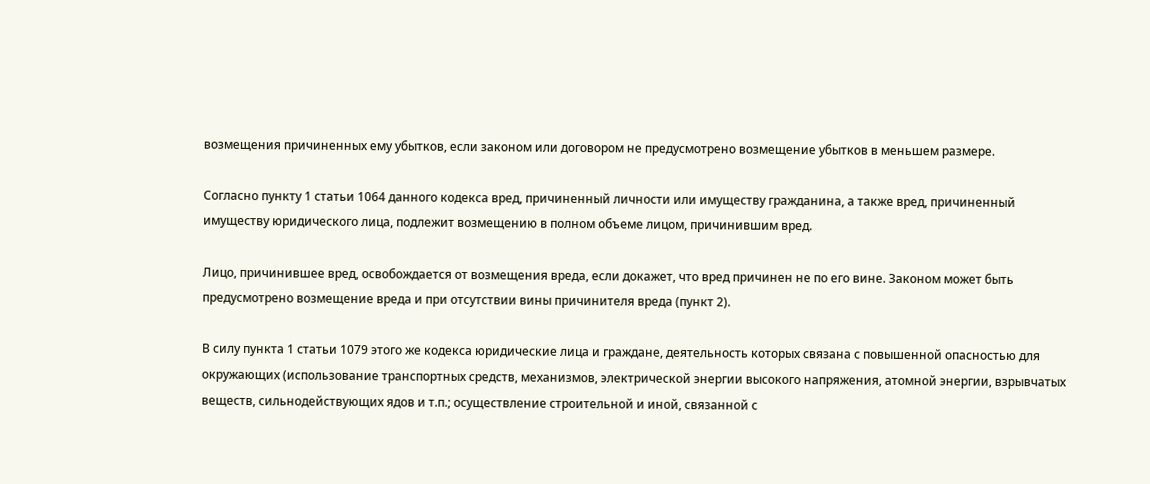возмещения причиненных ему убытков, если законом или договором не предусмотрено возмещение убытков в меньшем размере.

Согласно пункту 1 статьи 1064 данного кодекса вред, причиненный личности или имуществу гражданина, а также вред, причиненный имуществу юридического лица, подлежит возмещению в полном объеме лицом, причинившим вред.

Лицо, причинившее вред, освобождается от возмещения вреда, если докажет, что вред причинен не по его вине. Законом может быть предусмотрено возмещение вреда и при отсутствии вины причинителя вреда (пункт 2).

В силу пункта 1 статьи 1079 этого же кодекса юридические лица и граждане, деятельность которых связана с повышенной опасностью для окружающих (использование транспортных средств, механизмов, электрической энергии высокого напряжения, атомной энергии, взрывчатых веществ, сильнодействующих ядов и т.п.; осуществление строительной и иной, связанной с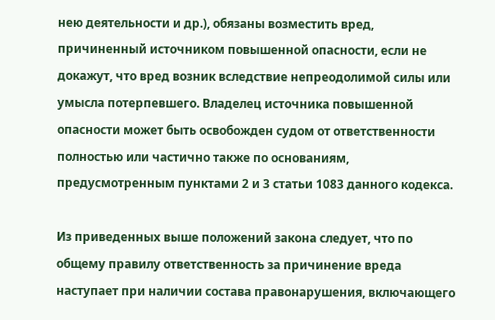нею деятельности и др.), обязаны возместить вред, причиненный источником повышенной опасности, если не докажут, что вред возник вследствие непреодолимой силы или умысла потерпевшего. Владелец источника повышенной опасности может быть освобожден судом от ответственности полностью или частично также по основаниям, предусмотренным пунктами 2 и 3 статьи 1083 данного кодекса.

Из приведенных выше положений закона следует, что по общему правилу ответственность за причинение вреда наступает при наличии состава правонарушения, включающего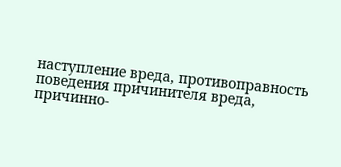наступление вреда, противоправность поведения причинителя вреда, причинно-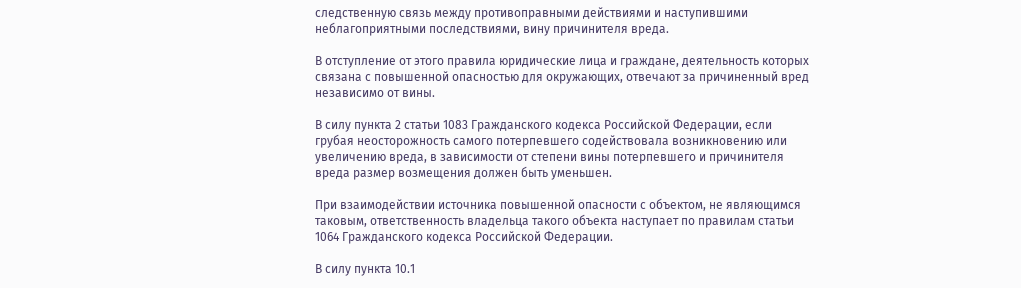следственную связь между противоправными действиями и наступившими неблагоприятными последствиями, вину причинителя вреда.

В отступление от этого правила юридические лица и граждане, деятельность которых связана с повышенной опасностью для окружающих, отвечают за причиненный вред независимо от вины.

В силу пункта 2 статьи 1083 Гражданского кодекса Российской Федерации, если грубая неосторожность самого потерпевшего содействовала возникновению или увеличению вреда, в зависимости от степени вины потерпевшего и причинителя вреда размер возмещения должен быть уменьшен.

При взаимодействии источника повышенной опасности с объектом, не являющимся таковым, ответственность владельца такого объекта наступает по правилам статьи 1064 Гражданского кодекса Российской Федерации.

В силу пункта 10.1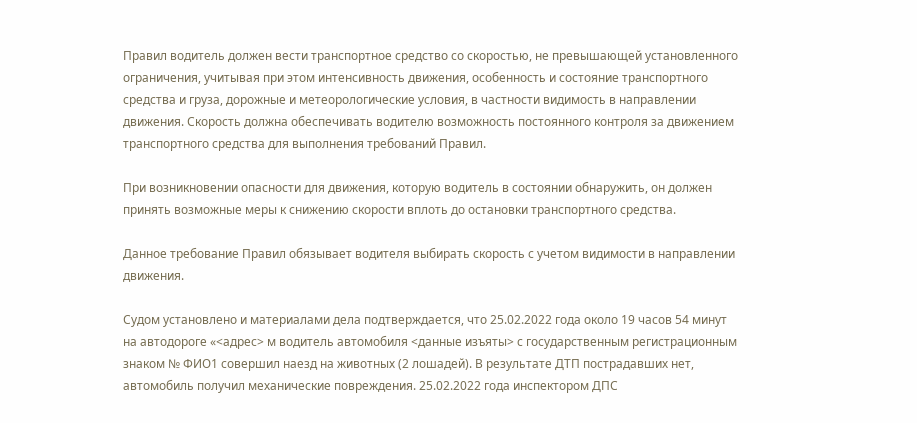Правил водитель должен вести транспортное средство со скоростью, не превышающей установленного ограничения, учитывая при этом интенсивность движения, особенность и состояние транспортного средства и груза, дорожные и метеорологические условия, в частности видимость в направлении движения. Скорость должна обеспечивать водителю возможность постоянного контроля за движением транспортного средства для выполнения требований Правил.

При возникновении опасности для движения, которую водитель в состоянии обнаружить, он должен принять возможные меры к снижению скорости вплоть до остановки транспортного средства.

Данное требование Правил обязывает водителя выбирать скорость с учетом видимости в направлении движения.

Судом установлено и материалами дела подтверждается, что 25.02.2022 года около 19 часов 54 минут на автодороге «<адрес> м водитель автомобиля <данные изъяты> с государственным регистрационным знаком № ФИО1 совершил наезд на животных (2 лошадей). В результате ДТП пострадавших нет, автомобиль получил механические повреждения. 25.02.2022 года инспектором ДПС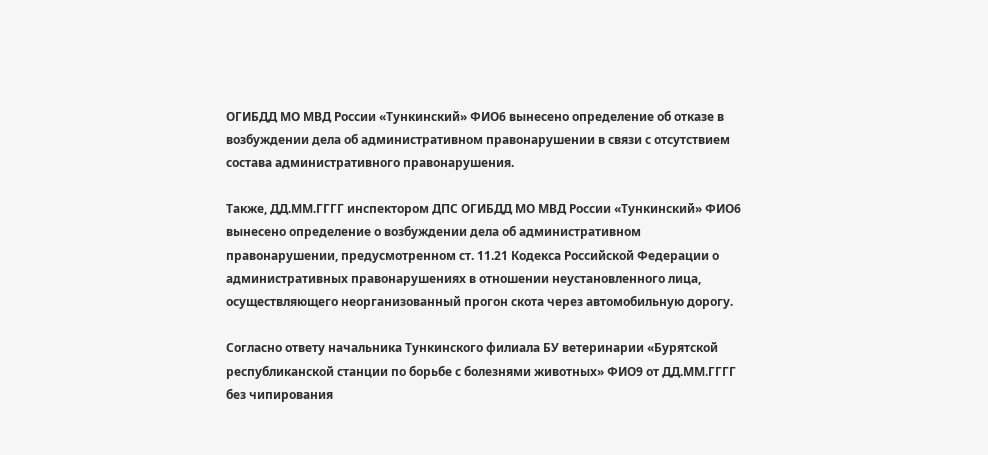ОГИБДД МО МВД России «Тункинский» ФИО6 вынесено определение об отказе в возбуждении дела об административном правонарушении в связи с отсутствием состава административного правонарушения.

Также, ДД.ММ.ГГГГ инспектором ДПС ОГИБДД МО МВД России «Тункинский» ФИО6 вынесено определение о возбуждении дела об административном правонарушении, предусмотренном ст. 11.21 Кодекса Российской Федерации о административных правонарушениях в отношении неустановленного лица, осуществляющего неорганизованный прогон скота через автомобильную дорогу.

Согласно ответу начальника Тункинского филиала БУ ветеринарии «Бурятской республиканской станции по борьбе с болезнями животных» ФИО9 от ДД.ММ.ГГГГ без чипирования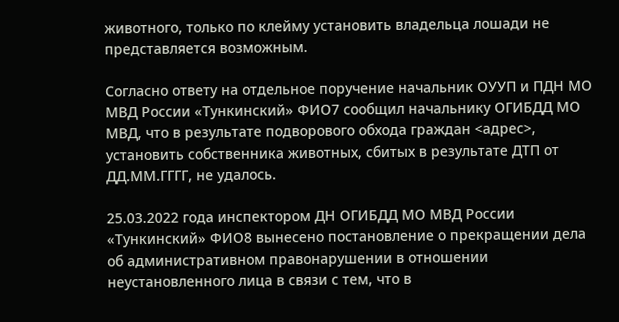животного, только по клейму установить владельца лошади не представляется возможным.

Согласно ответу на отдельное поручение начальник ОУУП и ПДН МО МВД России «Тункинский» ФИО7 сообщил начальнику ОГИБДД МО МВД, что в результате подворового обхода граждан <адрес>, установить собственника животных, сбитых в результате ДТП от ДД.ММ.ГГГГ, не удалось.

25.03.2022 года инспектором ДН ОГИБДД МО МВД России «Тункинский» ФИО8 вынесено постановление о прекращении дела об административном правонарушении в отношении неустановленного лица в связи с тем, что в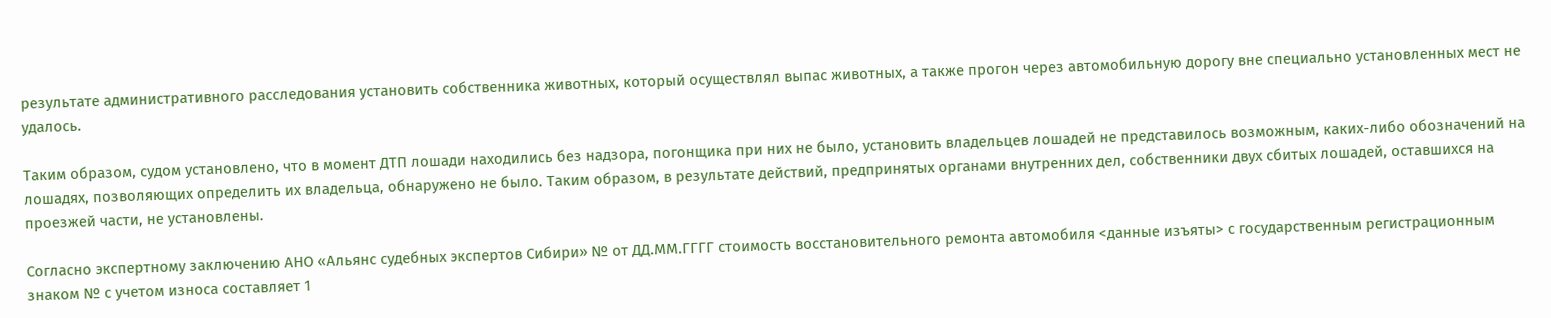результате административного расследования установить собственника животных, который осуществлял выпас животных, а также прогон через автомобильную дорогу вне специально установленных мест не удалось.

Таким образом, судом установлено, что в момент ДТП лошади находились без надзора, погонщика при них не было, установить владельцев лошадей не представилось возможным, каких-либо обозначений на лошадях, позволяющих определить их владельца, обнаружено не было. Таким образом, в результате действий, предпринятых органами внутренних дел, собственники двух сбитых лошадей, оставшихся на проезжей части, не установлены.

Согласно экспертному заключению АНО «Альянс судебных экспертов Сибири» № от ДД.ММ.ГГГГ стоимость восстановительного ремонта автомобиля <данные изъяты> с государственным регистрационным знаком № с учетом износа составляет 1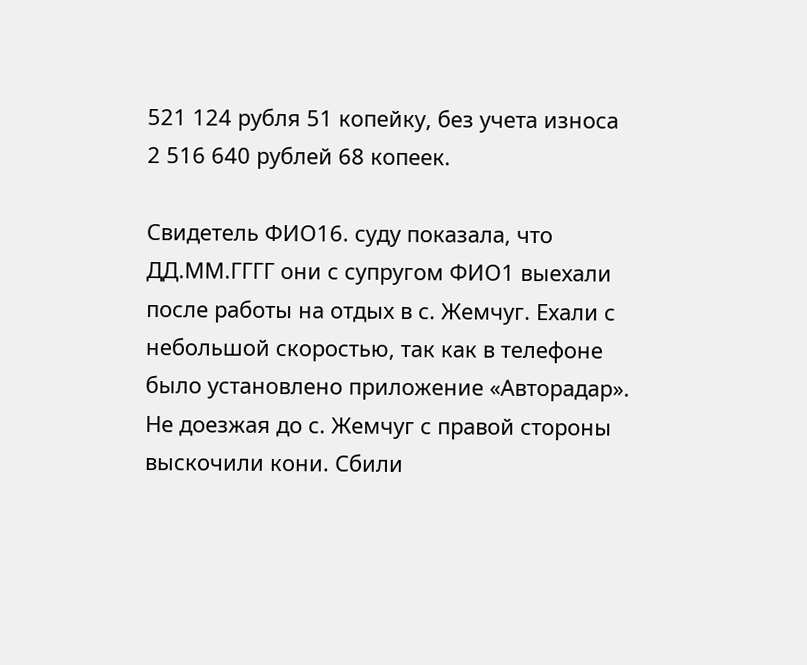521 124 рубля 51 копейку, без учета износа 2 516 640 рублей 68 копеек.

Свидетель ФИО16. суду показала, что ДД.ММ.ГГГГ они с супругом ФИО1 выехали после работы на отдых в с. Жемчуг. Ехали с небольшой скоростью, так как в телефоне было установлено приложение «Авторадар». Не доезжая до с. Жемчуг с правой стороны выскочили кони. Сбили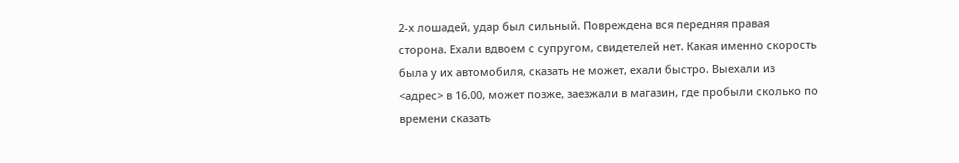2-х лошадей, удар был сильный. Повреждена вся передняя правая сторона. Ехали вдвоем с супругом, свидетелей нет. Какая именно скорость была у их автомобиля, сказать не может, ехали быстро. Выехали из <адрес> в 16.00, может позже, заезжали в магазин, где пробыли сколько по времени сказать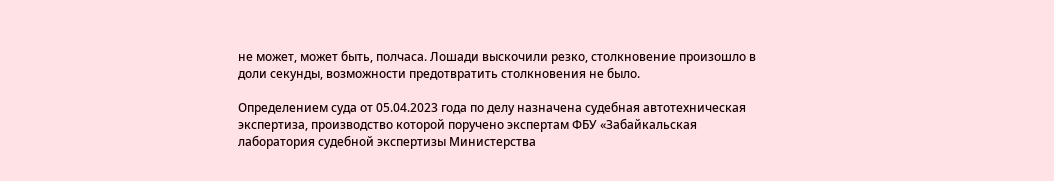не может, может быть, полчаса. Лошади выскочили резко, столкновение произошло в доли секунды, возможности предотвратить столкновения не было.

Определением суда от 05.04.2023 года по делу назначена судебная автотехническая экспертиза, производство которой поручено экспертам ФБУ «Забайкальская лаборатория судебной экспертизы Министерства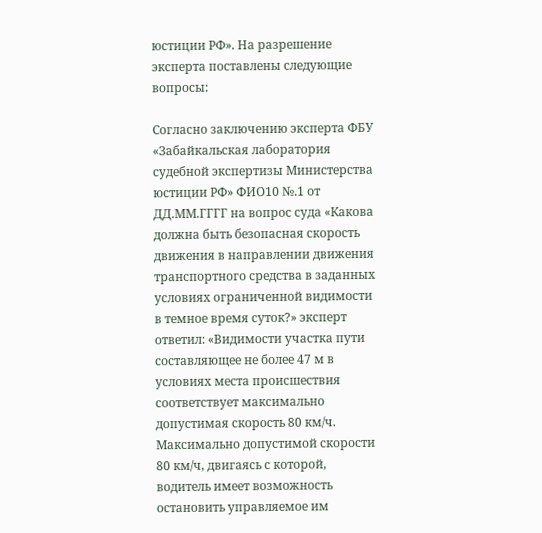юстиции РФ». На разрешение эксперта поставлены следующие вопросы:

Согласно заключению эксперта ФБУ «Забайкальская лаборатория судебной экспертизы Министерства юстиции РФ» ФИО10 №.1 от ДД.ММ.ГГГГ на вопрос суда «Какова должна быть безопасная скорость движения в направлении движения транспортного средства в заданных условиях ограниченной видимости в темное время суток?» эксперт ответил: «Видимости участка пути составляющее не более 47 м в условиях места происшествия соответствует максимально допустимая скорость 80 км/ч. Максимально допустимой скорости 80 км/ч, двигаясь с которой, водитель имеет возможность остановить управляемое им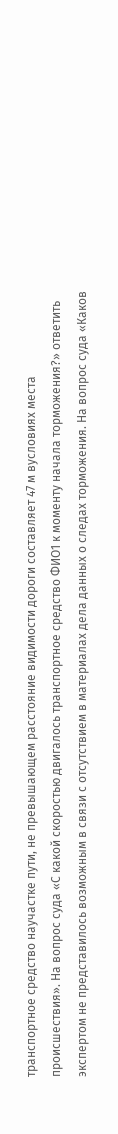транспортное средство научастке пути, не превышающем расстояние видимости дороги составляет 47 м вусловиях места происшествия». На вопрос суда «С какой скоростью двигалось транспортное средство ФИО1 к моменту начала торможения?» ответить экспертом не представилось возможным в связи с отсутствием в материалах дела данных о следах торможения. На вопрос суда «Каков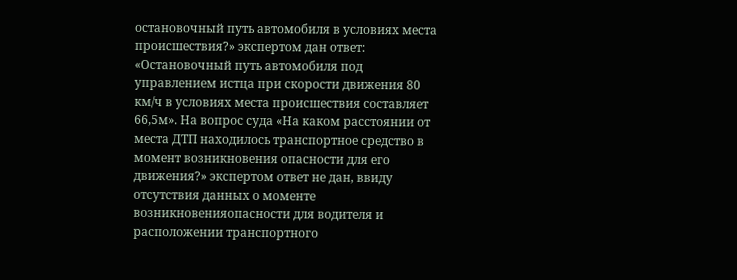остановочный путь автомобиля в условиях места происшествия?» экспертом дан ответ: «Остановочный путь автомобиля под управлением истца при скорости движения 80 км/ч в условиях места происшествия составляет 66,5м». На вопрос суда «На каком расстоянии от места ДТП находилось транспортное средство в момент возникновения опасности для его движения?» экспертом ответ не дан, ввиду отсутствия данных о моменте возникновенияопасности для водителя и расположении транспортного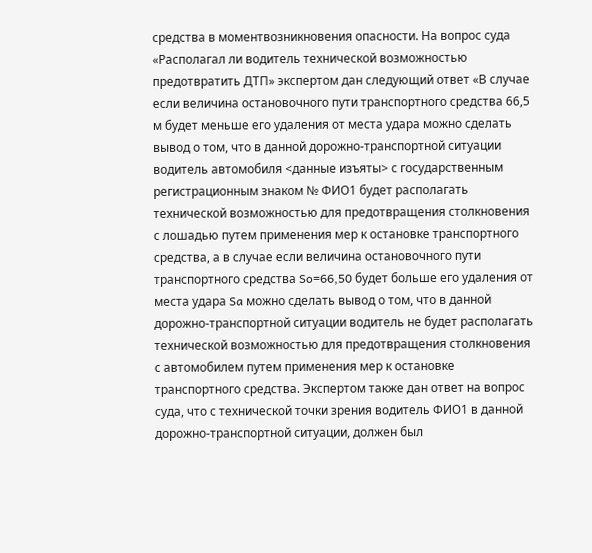средства в моментвозникновения опасности. На вопрос суда «Располагал ли водитель технической возможностью предотвратить ДТП» экспертом дан следующий ответ «В случае если величина остановочного пути транспортного средства 66,5 м будет меньше его удаления от места удара можно сделать вывод о том, что в данной дорожно-транспортной ситуации водитель автомобиля <данные изъяты> с государственным регистрационным знаком № ФИО1 будет располагать технической возможностью для предотвращения столкновения с лошадью путем применения мер к остановке транспортного средства, а в случае если величина остановочного пути транспортного средства So=66,50 будет больше его удаления от места удара Sa можно сделать вывод о том, что в данной дорожно-транспортной ситуации водитель не будет располагать технической возможностью для предотвращения столкновения с автомобилем путем применения мер к остановке транспортного средства. Экспертом также дан ответ на вопрос суда, что с технической точки зрения водитель ФИО1 в данной дорожно-транспортной ситуации, должен был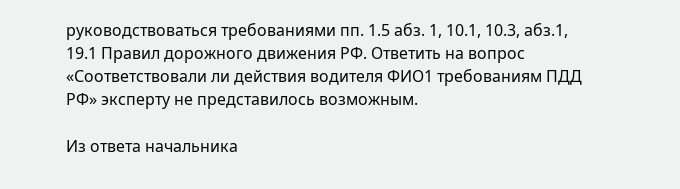руководствоваться требованиями пп. 1.5 абз. 1, 10.1, 10.3, абз.1, 19.1 Правил дорожного движения РФ. Ответить на вопрос «Соответствовали ли действия водителя ФИО1 требованиям ПДД РФ» эксперту не представилось возможным.

Из ответа начальника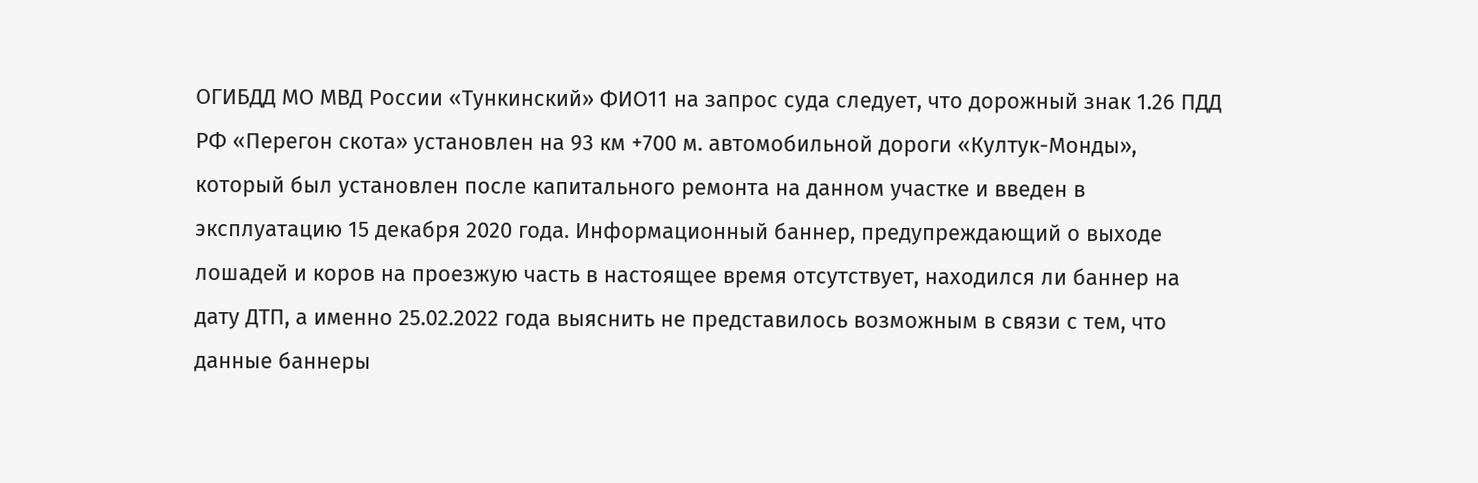ОГИБДД МО МВД России «Тункинский» ФИО11 на запрос суда следует, что дорожный знак 1.26 ПДД РФ «Перегон скота» установлен на 93 км +700 м. автомобильной дороги «Култук-Монды», который был установлен после капитального ремонта на данном участке и введен в эксплуатацию 15 декабря 2020 года. Информационный баннер, предупреждающий о выходе лошадей и коров на проезжую часть в настоящее время отсутствует, находился ли баннер на дату ДТП, а именно 25.02.2022 года выяснить не представилось возможным в связи с тем, что данные баннеры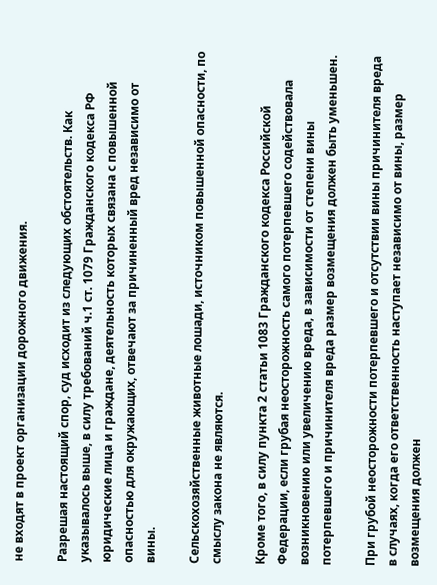не входят в проект организации дорожного движения.

Разрешая настоящий спор, суд исходит из следующих обстоятельств. Как указывалось выше, в силу требований ч.1 ст. 1079 Гражданского кодекса РФ юридические лица и граждане, деятельность которых связана с повышенной опасностью для окружающих, отвечают за причиненный вред независимо от вины.

Сельскохозяйственные животные лошади, источником повышенной опасности, по смыслу закона не являются.

Кроме того, в силу пункта 2 статьи 1083 Гражданского кодекса Российской Федерации, если грубая неосторожность самого потерпевшего содействовала возникновению или увеличению вреда, в зависимости от степени вины потерпевшего и причинителя вреда размер возмещения должен быть уменьшен.

При грубой неосторожности потерпевшего и отсутствии вины причинителя вреда в случаях, когда его ответственность наступает независимо от вины, размер возмещения должен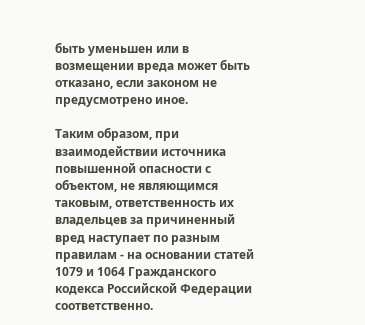быть уменьшен или в возмещении вреда может быть отказано, если законом не предусмотрено иное.

Таким образом, при взаимодействии источника повышенной опасности с объектом, не являющимся таковым, ответственность их владельцев за причиненный вред наступает по разным правилам - на основании статей 1079 и 1064 Гражданского кодекса Российской Федерации соответственно.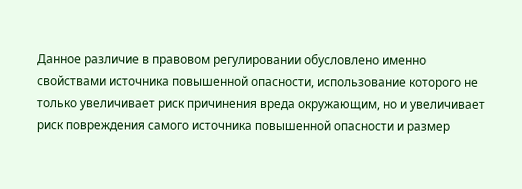Данное различие в правовом регулировании обусловлено именно свойствами источника повышенной опасности, использование которого не только увеличивает риск причинения вреда окружающим, но и увеличивает риск повреждения самого источника повышенной опасности и размер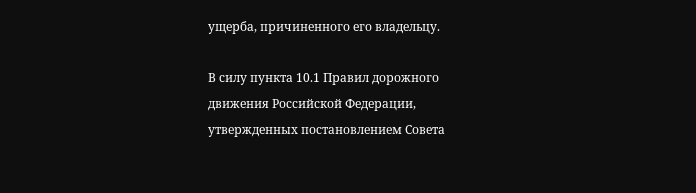ущерба, причиненного его владельцу.

В силу пункта 10.1 Правил дорожного движения Российской Федерации, утвержденных постановлением Совета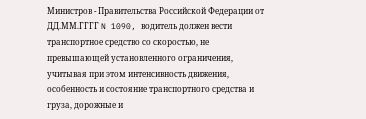Министров - Правительства Российской Федерации от ДД.ММ.ГГГГ N 1090, водитель должен вести транспортное средство со скоростью, не превышающей установленного ограничения, учитывая при этом интенсивность движения, особенность и состояние транспортного средства и груза, дорожные и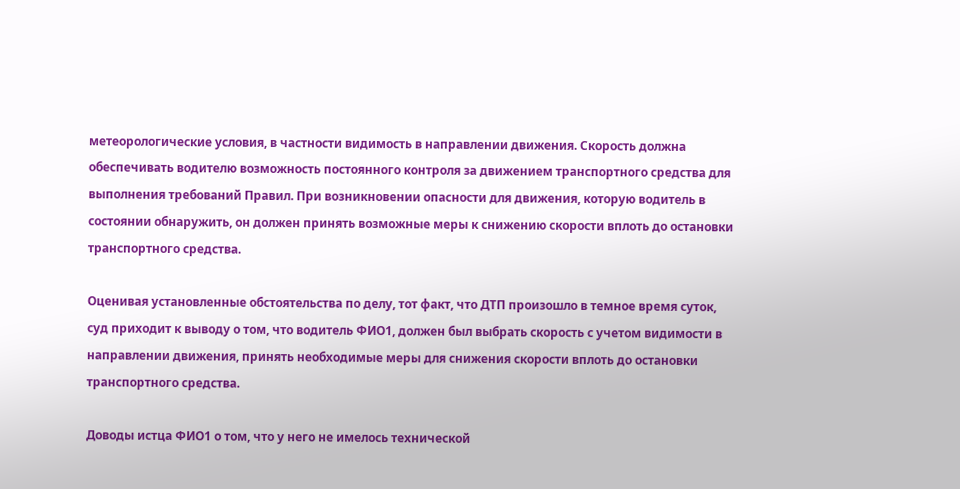метеорологические условия, в частности видимость в направлении движения. Скорость должна обеспечивать водителю возможность постоянного контроля за движением транспортного средства для выполнения требований Правил. При возникновении опасности для движения, которую водитель в состоянии обнаружить, он должен принять возможные меры к снижению скорости вплоть до остановки транспортного средства.

Оценивая установленные обстоятельства по делу, тот факт, что ДТП произошло в темное время суток, суд приходит к выводу о том, что водитель ФИО1, должен был выбрать скорость с учетом видимости в направлении движения, принять необходимые меры для снижения скорости вплоть до остановки транспортного средства.

Доводы истца ФИО1 о том, что у него не имелось технической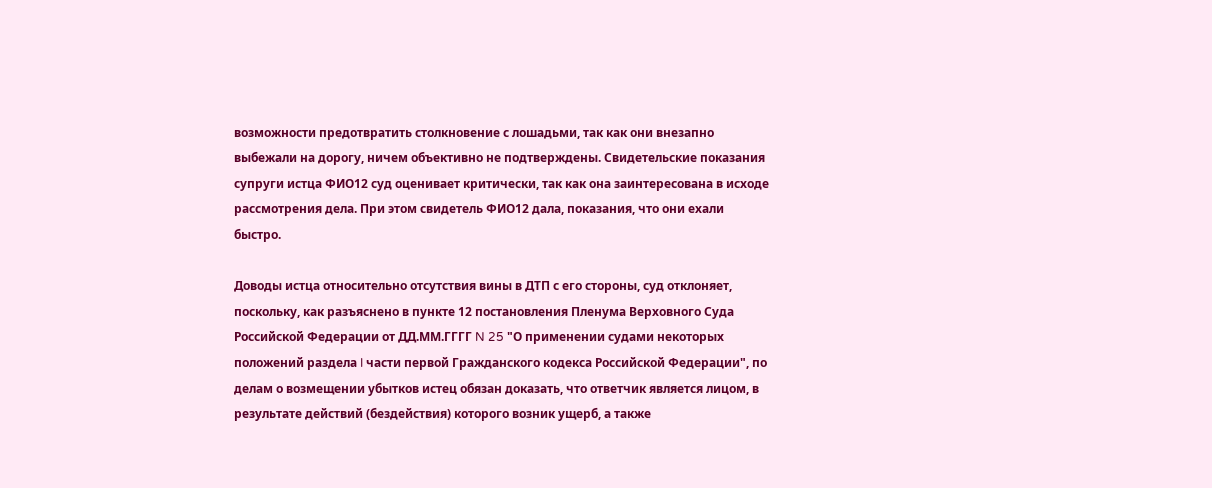возможности предотвратить столкновение с лошадьми, так как они внезапно выбежали на дорогу, ничем объективно не подтверждены. Свидетельские показания супруги истца ФИО12 суд оценивает критически, так как она заинтересована в исходе рассмотрения дела. При этом свидетель ФИО12 дала, показания, что они ехали быстро.

Доводы истца относительно отсутствия вины в ДТП с его стороны, суд отклоняет, поскольку, как разъяснено в пункте 12 постановления Пленума Верховного Суда Российской Федерации от ДД.ММ.ГГГГ N 25 "О применении судами некоторых положений раздела I части первой Гражданского кодекса Российской Федерации", по делам о возмещении убытков истец обязан доказать, что ответчик является лицом, в результате действий (бездействия) которого возник ущерб, а также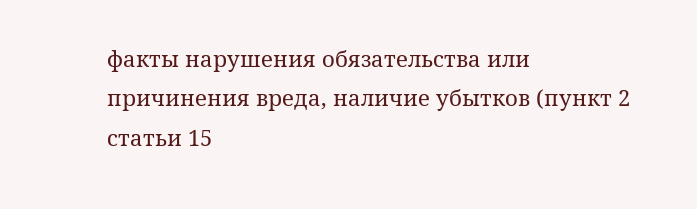факты нарушения обязательства или причинения вреда, наличие убытков (пункт 2 статьи 15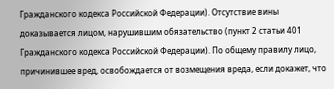Гражданского кодекса Российской Федерации). Отсутствие вины доказывается лицом, нарушившим обязательство (пункт 2 статьи 401 Гражданского кодекса Российской Федерации). По общему правилу лицо, причинившее вред, освобождается от возмещения вреда, если докажет, что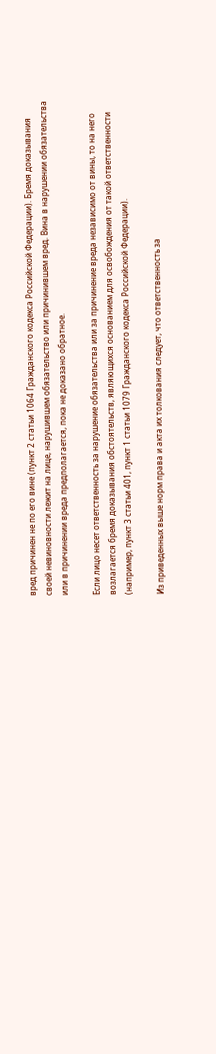вред причинен не по его вине (пункт 2 статьи 1064 Гражданского кодекса Российской Федерации). Бремя доказывания своей невиновности лежит на лице, нарушившем обязательство или причинившем вред. Вина в нарушении обязательства или в причинении вреда предполагается, пока не доказано обратное.

Если лицо несет ответственность за нарушение обязательства или за причинение вреда независимо от вины, то на него возлагается бремя доказывания обстоятельств, являющихся основанием для освобождения от такой ответственности (например, пункт 3 статьи 401, пункт 1 статьи 1079 Гражданского кодекса Российской Федерации).

Из приведенных выше норм права и акта их толкования следует, что ответственность за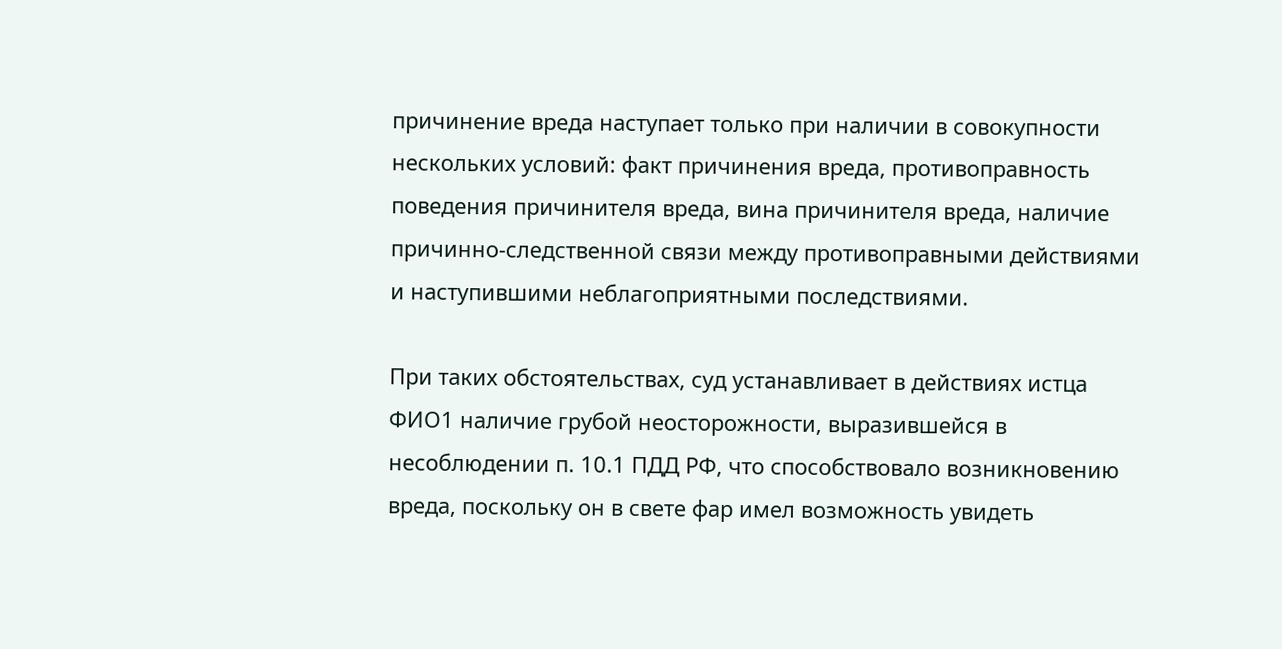причинение вреда наступает только при наличии в совокупности нескольких условий: факт причинения вреда, противоправность поведения причинителя вреда, вина причинителя вреда, наличие причинно-следственной связи между противоправными действиями и наступившими неблагоприятными последствиями.

При таких обстоятельствах, суд устанавливает в действиях истца ФИО1 наличие грубой неосторожности, выразившейся в несоблюдении п. 10.1 ПДД РФ, что способствовало возникновению вреда, поскольку он в свете фар имел возможность увидеть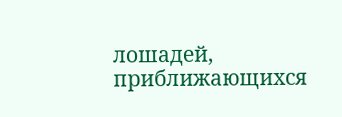лошадей, приближающихся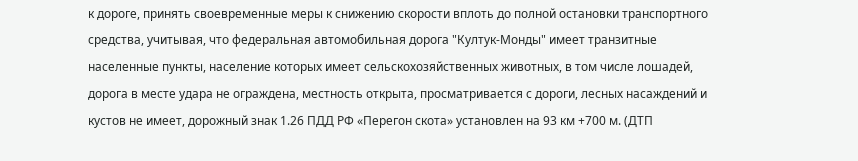к дороге, принять своевременные меры к снижению скорости вплоть до полной остановки транспортного средства, учитывая, что федеральная автомобильная дорога "Култук-Монды" имеет транзитные населенные пункты, население которых имеет сельскохозяйственных животных, в том числе лошадей, дорога в месте удара не ограждена, местность открыта, просматривается с дороги, лесных насаждений и кустов не имеет, дорожный знак 1.26 ПДД РФ «Перегон скота» установлен на 93 км +700 м. (ДТП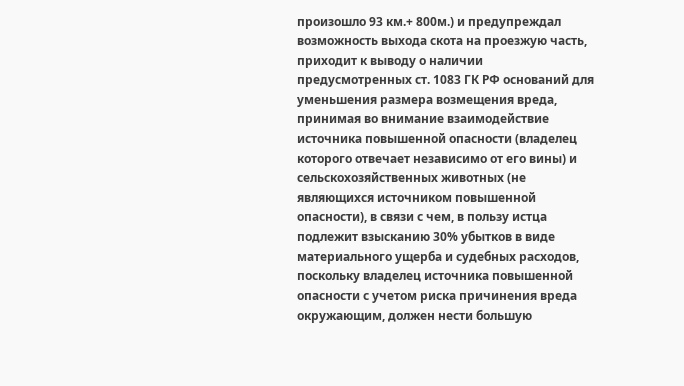произошло 93 км.+ 800м.) и предупреждал возможность выхода скота на проезжую часть, приходит к выводу о наличии предусмотренных ст. 1083 ГК РФ оснований для уменьшения размера возмещения вреда, принимая во внимание взаимодействие источника повышенной опасности (владелец которого отвечает независимо от его вины) и сельскохозяйственных животных (не являющихся источником повышенной опасности), в связи с чем, в пользу истца подлежит взысканию 30% убытков в виде материального ущерба и судебных расходов, поскольку владелец источника повышенной опасности с учетом риска причинения вреда окружающим, должен нести большую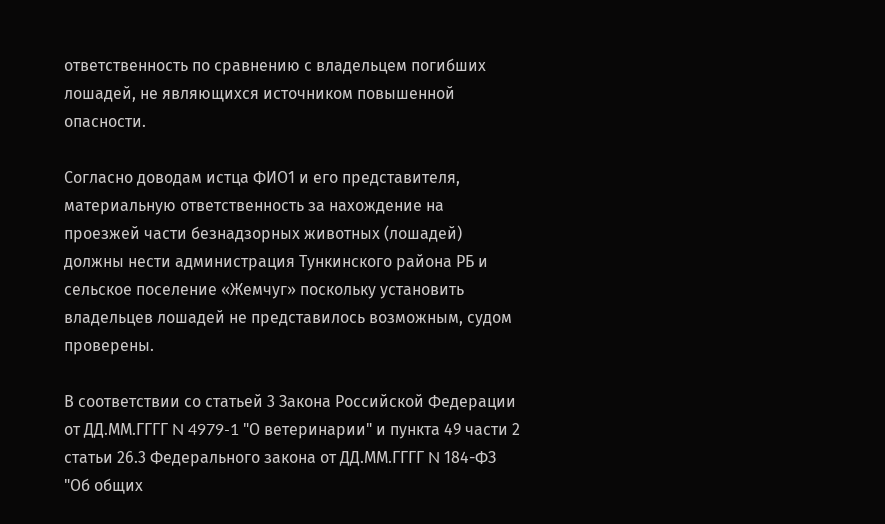ответственность по сравнению с владельцем погибших лошадей, не являющихся источником повышенной опасности.

Согласно доводам истца ФИО1 и его представителя, материальную ответственность за нахождение на проезжей части безнадзорных животных (лошадей) должны нести администрация Тункинского района РБ и сельское поселение «Жемчуг» поскольку установить владельцев лошадей не представилось возможным, судом проверены.

В соответствии со статьей 3 Закона Российской Федерации от ДД.ММ.ГГГГ N 4979-1 "О ветеринарии" и пункта 49 части 2 статьи 26.3 Федерального закона от ДД.ММ.ГГГГ N 184-ФЗ "Об общих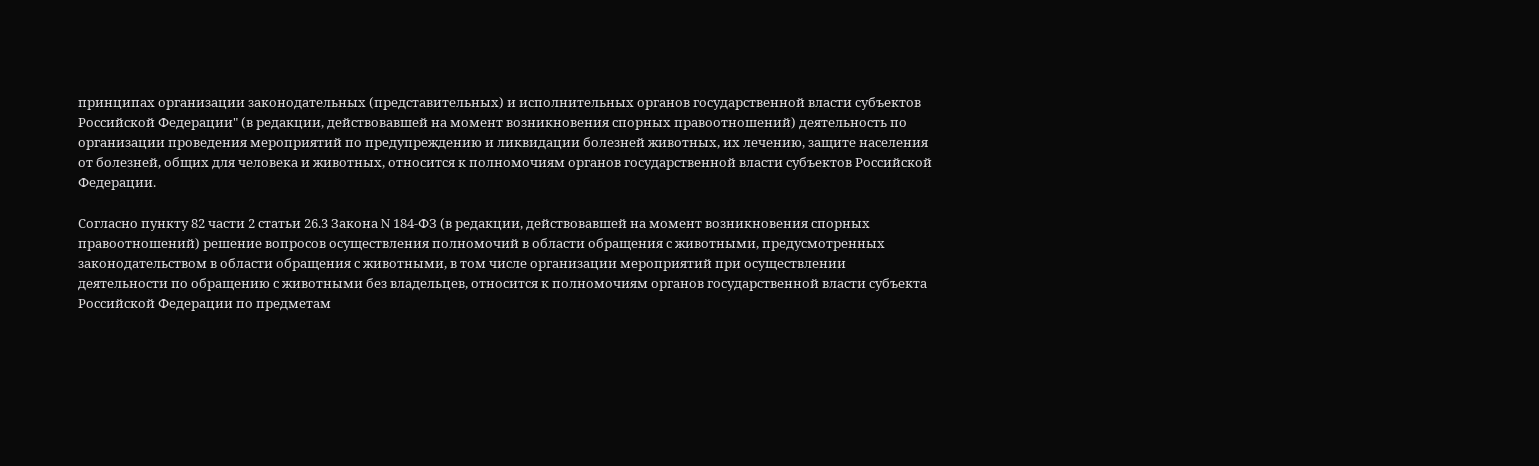принципах организации законодательных (представительных) и исполнительных органов государственной власти субъектов Российской Федерации" (в редакции, действовавшей на момент возникновения спорных правоотношений) деятельность по организации проведения мероприятий по предупреждению и ликвидации болезней животных, их лечению, защите населения от болезней, общих для человека и животных, относится к полномочиям органов государственной власти субъектов Российской Федерации.

Согласно пункту 82 части 2 статьи 26.3 Закона N 184-ФЗ (в редакции, действовавшей на момент возникновения спорных правоотношений) решение вопросов осуществления полномочий в области обращения с животными, предусмотренных законодательством в области обращения с животными, в том числе организации мероприятий при осуществлении деятельности по обращению с животными без владельцев, относится к полномочиям органов государственной власти субъекта Российской Федерации по предметам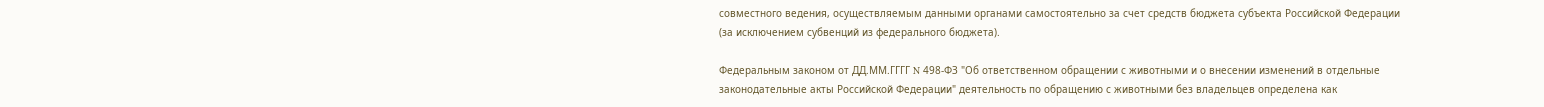совместного ведения, осуществляемым данными органами самостоятельно за счет средств бюджета субъекта Российской Федерации (за исключением субвенций из федерального бюджета).

Федеральным законом от ДД.ММ.ГГГГ N 498-ФЗ "Об ответственном обращении с животными и о внесении изменений в отдельные законодательные акты Российской Федерации" деятельность по обращению с животными без владельцев определена как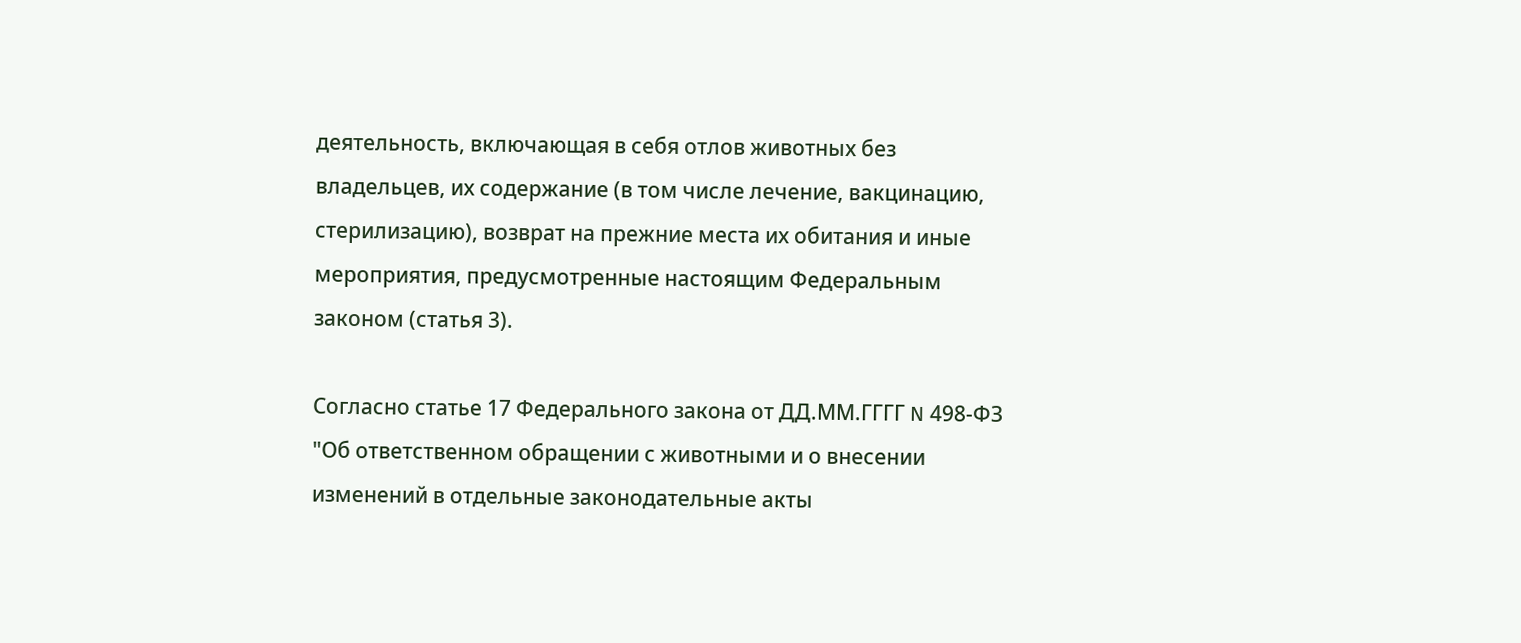деятельность, включающая в себя отлов животных без владельцев, их содержание (в том числе лечение, вакцинацию, стерилизацию), возврат на прежние места их обитания и иные мероприятия, предусмотренные настоящим Федеральным законом (статья 3).

Согласно статье 17 Федерального закона от ДД.ММ.ГГГГ N 498-ФЗ "Об ответственном обращении с животными и о внесении изменений в отдельные законодательные акты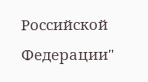Российской Федерации"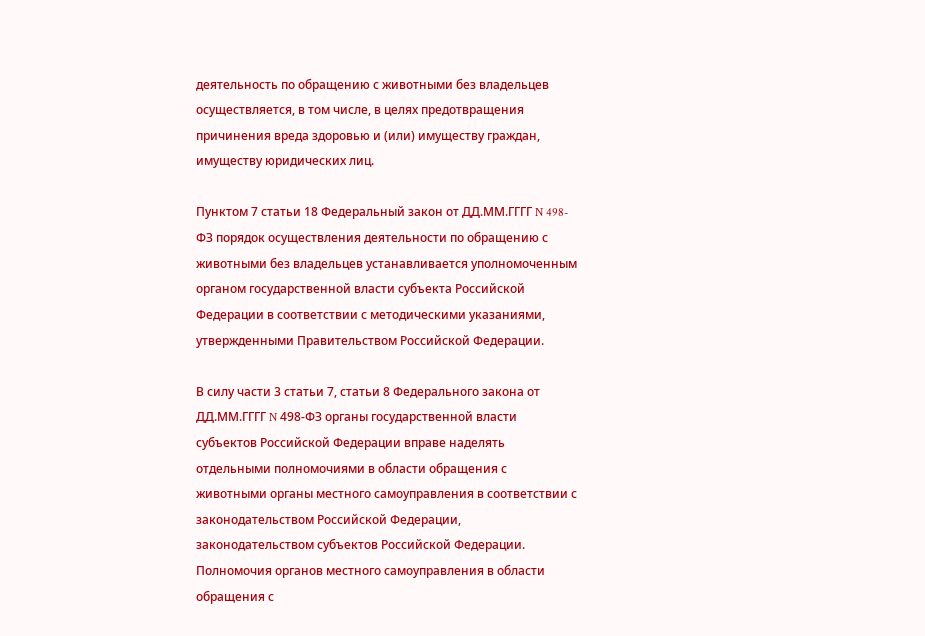деятельность по обращению с животными без владельцев осуществляется, в том числе, в целях предотвращения причинения вреда здоровью и (или) имуществу граждан, имуществу юридических лиц.

Пунктом 7 статьи 18 Федеральный закон от ДД.ММ.ГГГГ N 498-ФЗ порядок осуществления деятельности по обращению с животными без владельцев устанавливается уполномоченным органом государственной власти субъекта Российской Федерации в соответствии с методическими указаниями, утвержденными Правительством Российской Федерации.

В силу части 3 статьи 7, статьи 8 Федерального закона от ДД.ММ.ГГГГ N 498-ФЗ органы государственной власти субъектов Российской Федерации вправе наделять отдельными полномочиями в области обращения с животными органы местного самоуправления в соответствии с законодательством Российской Федерации, законодательством субъектов Российской Федерации. Полномочия органов местного самоуправления в области обращения с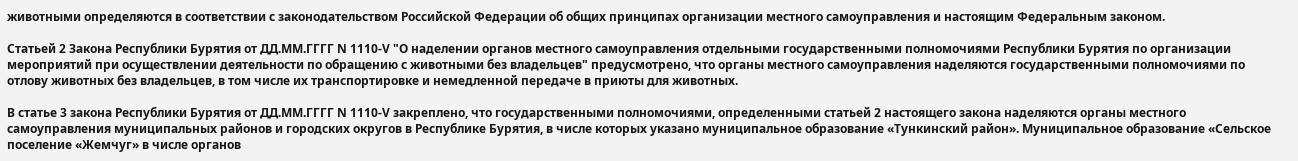животными определяются в соответствии с законодательством Российской Федерации об общих принципах организации местного самоуправления и настоящим Федеральным законом.

Статьей 2 Закона Республики Бурятия от ДД.ММ.ГГГГ N 1110-V "О наделении органов местного самоуправления отдельными государственными полномочиями Республики Бурятия по организации мероприятий при осуществлении деятельности по обращению с животными без владельцев" предусмотрено, что органы местного самоуправления наделяются государственными полномочиями по отлову животных без владельцев, в том числе их транспортировке и немедленной передаче в приюты для животных.

В статье 3 закона Республики Бурятия от ДД.ММ.ГГГГ N 1110-V закреплено, что государственными полномочиями, определенными статьей 2 настоящего закона наделяются органы местного самоуправления муниципальных районов и городских округов в Республике Бурятия, в числе которых указано муниципальное образование «Тункинский район». Муниципальное образование «Сельское поселение «Жемчуг» в числе органов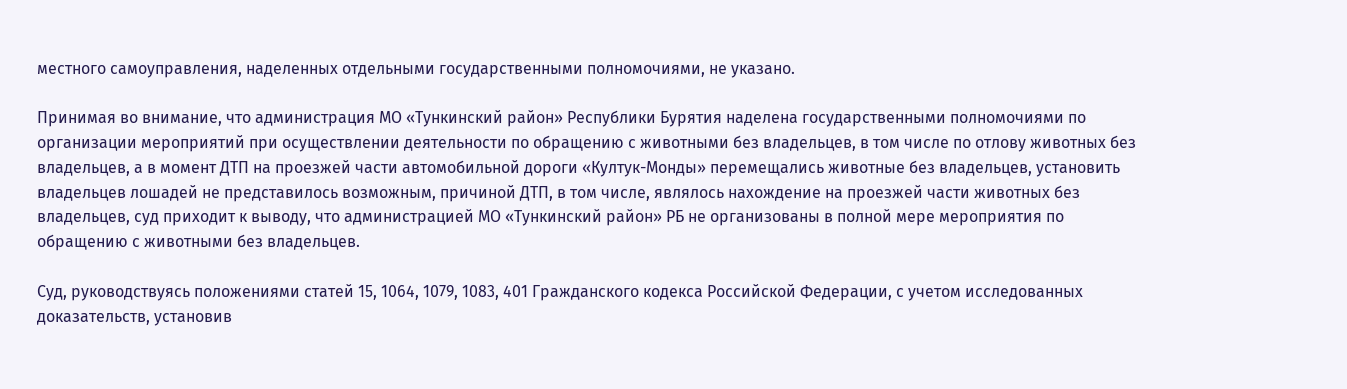местного самоуправления, наделенных отдельными государственными полномочиями, не указано.

Принимая во внимание, что администрация МО «Тункинский район» Республики Бурятия наделена государственными полномочиями по организации мероприятий при осуществлении деятельности по обращению с животными без владельцев, в том числе по отлову животных без владельцев, а в момент ДТП на проезжей части автомобильной дороги «Култук-Монды» перемещались животные без владельцев, установить владельцев лошадей не представилось возможным, причиной ДТП, в том числе, являлось нахождение на проезжей части животных без владельцев, суд приходит к выводу, что администрацией МО «Тункинский район» РБ не организованы в полной мере мероприятия по обращению с животными без владельцев.

Суд, руководствуясь положениями статей 15, 1064, 1079, 1083, 401 Гражданского кодекса Российской Федерации, с учетом исследованных доказательств, установив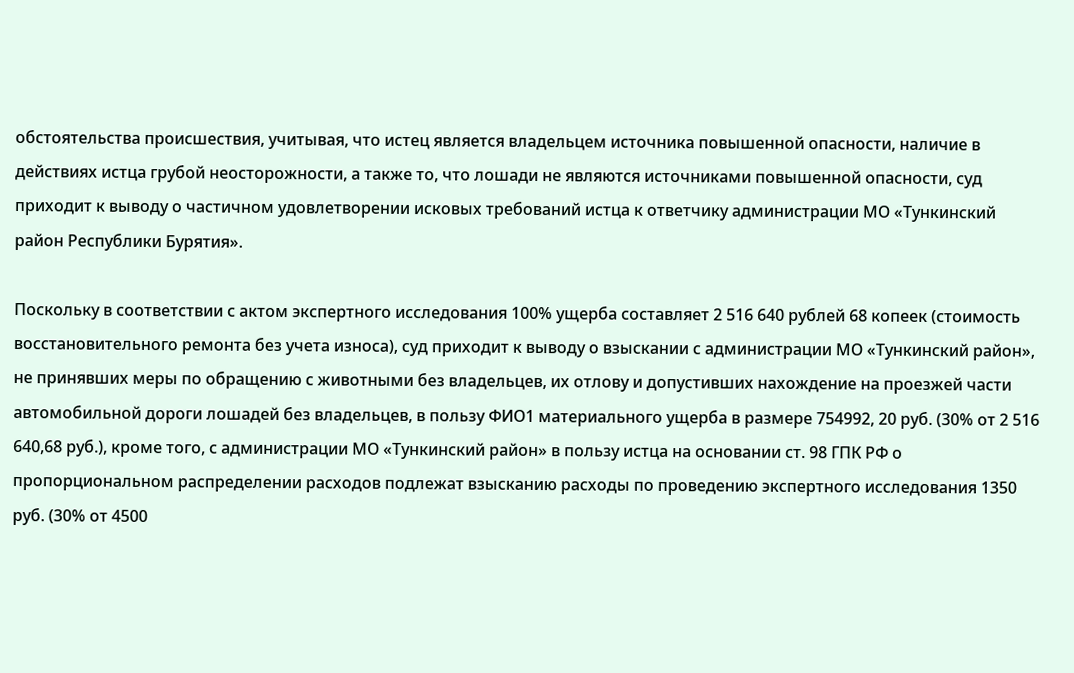обстоятельства происшествия, учитывая, что истец является владельцем источника повышенной опасности, наличие в действиях истца грубой неосторожности, а также то, что лошади не являются источниками повышенной опасности, суд приходит к выводу о частичном удовлетворении исковых требований истца к ответчику администрации МО «Тункинский район Республики Бурятия».

Поскольку в соответствии с актом экспертного исследования 100% ущерба составляет 2 516 640 рублей 68 копеек (стоимость восстановительного ремонта без учета износа), суд приходит к выводу о взыскании с администрации МО «Тункинский район», не принявших меры по обращению с животными без владельцев, их отлову и допустивших нахождение на проезжей части автомобильной дороги лошадей без владельцев, в пользу ФИО1 материального ущерба в размере 754992, 20 руб. (30% от 2 516 640,68 руб.), кроме того, с администрации МО «Тункинский район» в пользу истца на основании ст. 98 ГПК РФ о пропорциональном распределении расходов подлежат взысканию расходы по проведению экспертного исследования 1350 руб. (30% от 4500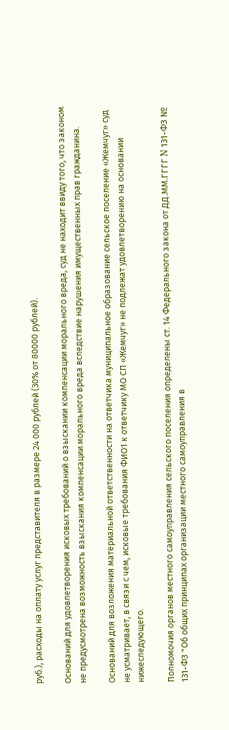руб.), расходы на оплату услуг представителя в размере 24 000 рублей (30% от 80000 рублей).

Оснований для удовлетворения исковых требований о взыскании компенсации морального вреда, суд не находит ввиду того, что законом не предусмотрена возможность взыскания компенсации морального вреда вследствие нарушения имущественных прав гражданина.

Оснований для возложения материальной ответственности на ответчика муниципальное образование сельское поселение «Жемчуг» суд не усматривает, в связи с чем, исковые требования ФИО1 к ответчику МО СП «Жемчуг» не подлежат удовлетворению на основании нижеследующего.

Полномочия органов местного самоуправления сельского поселения определены ст. 14 Федерального закона от ДД.ММ.ГГГГ N 131-ФЗ № 131-ФЗ "Об общих принципах организации местного самоуправления в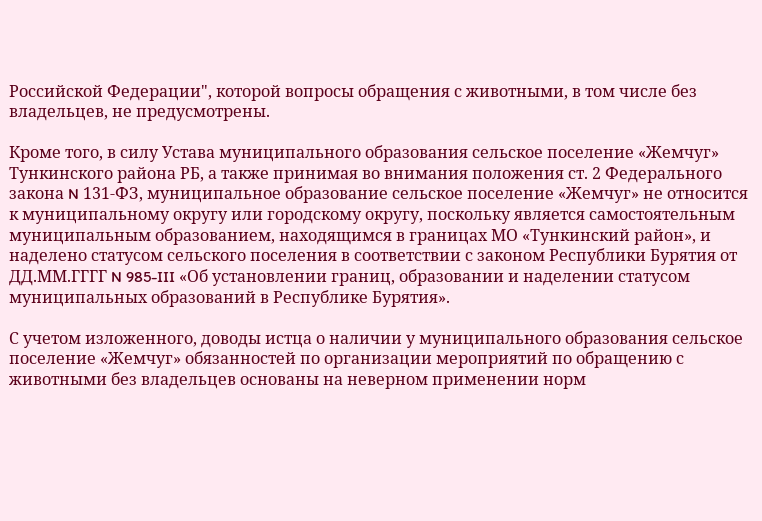Российской Федерации", которой вопросы обращения с животными, в том числе без владельцев, не предусмотрены.

Кроме того, в силу Устава муниципального образования сельское поселение «Жемчуг» Тункинского района РБ, а также принимая во внимания положения ст. 2 Федерального закона N 131-ФЗ, муниципальное образование сельское поселение «Жемчуг» не относится к муниципальному округу или городскому округу, поскольку является самостоятельным муниципальным образованием, находящимся в границах МО «Тункинский район», и наделено статусом сельского поселения в соответствии с законом Республики Бурятия от ДД.ММ.ГГГГ N 985-III «Об установлении границ, образовании и наделении статусом муниципальных образований в Республике Бурятия».

С учетом изложенного, доводы истца о наличии у муниципального образования сельское поселение «Жемчуг» обязанностей по организации мероприятий по обращению с животными без владельцев основаны на неверном применении норм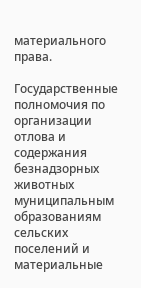материального права.

Государственные полномочия по организации отлова и содержания безнадзорных животных муниципальным образованиям сельских поселений и материальные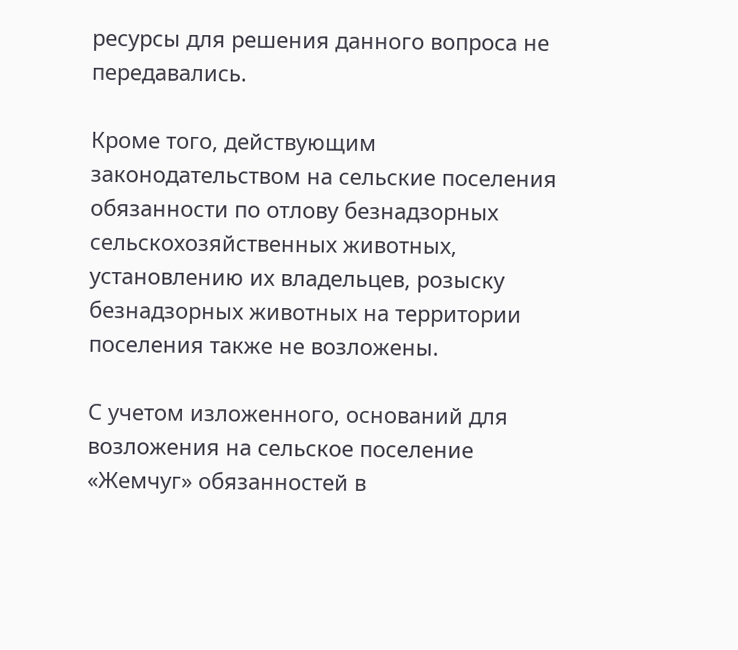ресурсы для решения данного вопроса не передавались.

Кроме того, действующим законодательством на сельские поселения обязанности по отлову безнадзорных сельскохозяйственных животных, установлению их владельцев, розыску безнадзорных животных на территории поселения также не возложены.

С учетом изложенного, оснований для возложения на сельское поселение «Жемчуг» обязанностей в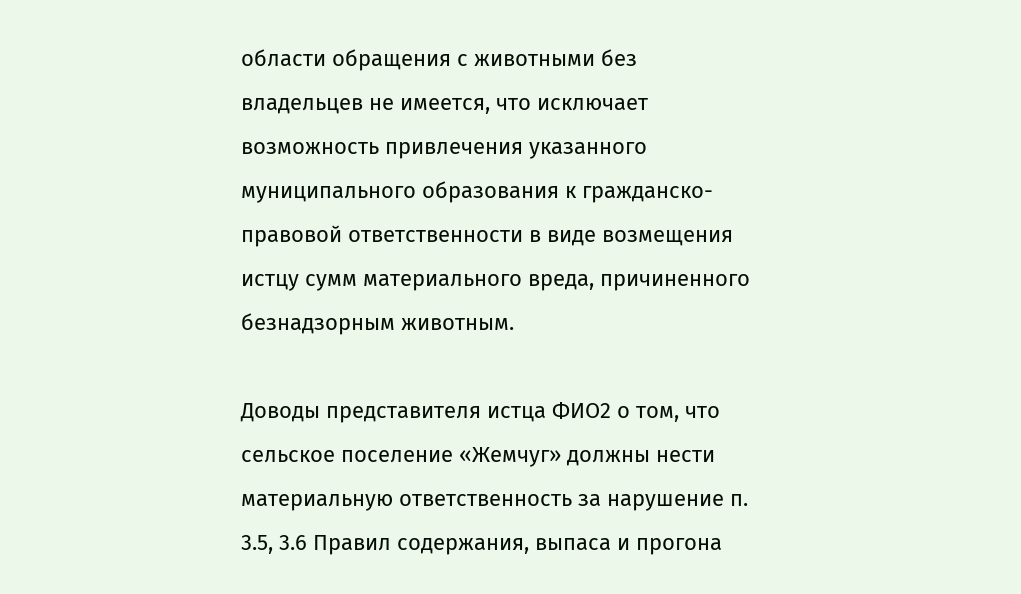области обращения с животными без владельцев не имеется, что исключает возможность привлечения указанного муниципального образования к гражданско-правовой ответственности в виде возмещения истцу сумм материального вреда, причиненного безнадзорным животным.

Доводы представителя истца ФИО2 о том, что сельское поселение «Жемчуг» должны нести материальную ответственность за нарушение п. 3.5, 3.6 Правил содержания, выпаса и прогона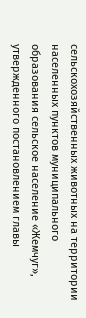сельскохозяйственных животных на территории населенных пунктов муниципального образования сельское население «Жемчуг», утвержденного постановлением главы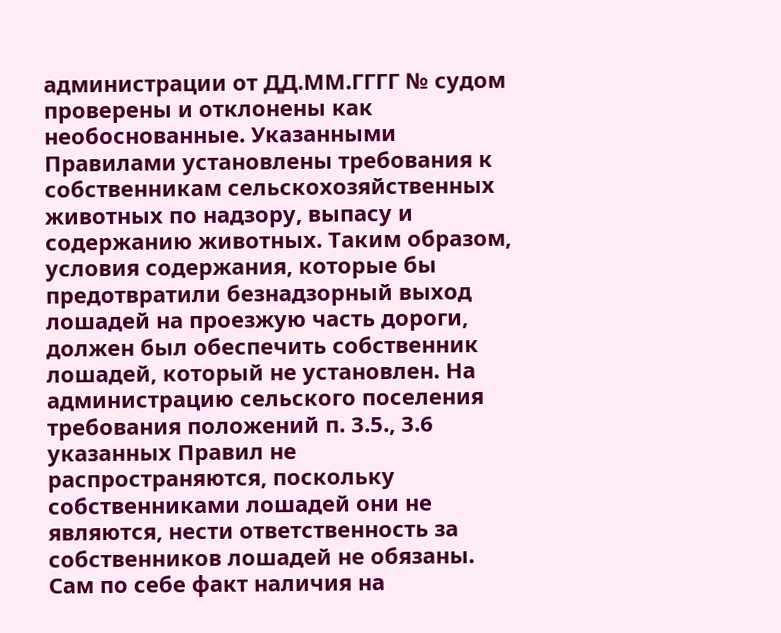администрации от ДД.ММ.ГГГГ № судом проверены и отклонены как необоснованные. Указанными Правилами установлены требования к собственникам сельскохозяйственных животных по надзору, выпасу и содержанию животных. Таким образом, условия содержания, которые бы предотвратили безнадзорный выход лошадей на проезжую часть дороги, должен был обеспечить собственник лошадей, который не установлен. На администрацию сельского поселения требования положений п. 3.5., 3.6 указанных Правил не распространяются, поскольку собственниками лошадей они не являются, нести ответственность за собственников лошадей не обязаны. Сам по себе факт наличия на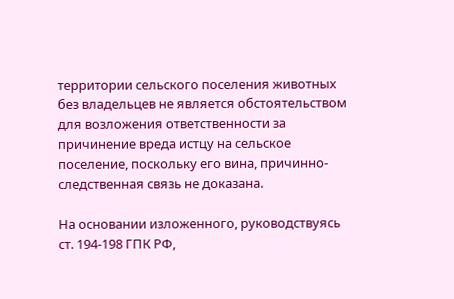территории сельского поселения животных без владельцев не является обстоятельством для возложения ответственности за причинение вреда истцу на сельское поселение, поскольку его вина, причинно-следственная связь не доказана.

На основании изложенного, руководствуясь ст. 194-198 ГПК РФ,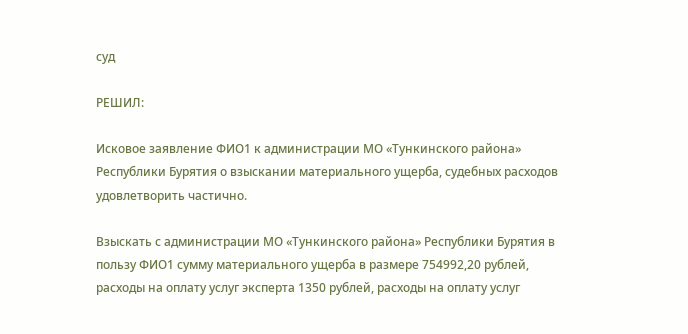суд

РЕШИЛ:

Исковое заявление ФИО1 к администрации МО «Тункинского района» Республики Бурятия о взыскании материального ущерба, судебных расходов удовлетворить частично.

Взыскать с администрации МО «Тункинского района» Республики Бурятия в пользу ФИО1 сумму материального ущерба в размере 754992,20 рублей, расходы на оплату услуг эксперта 1350 рублей, расходы на оплату услуг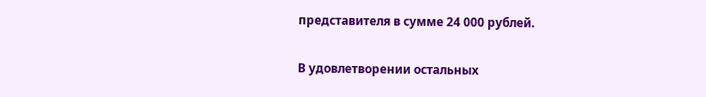представителя в сумме 24 000 рублей.

В удовлетворении остальных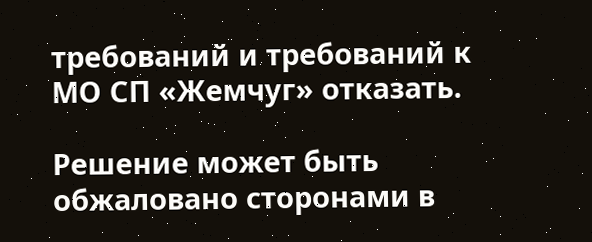требований и требований к МО СП «Жемчуг» отказать.

Решение может быть обжаловано сторонами в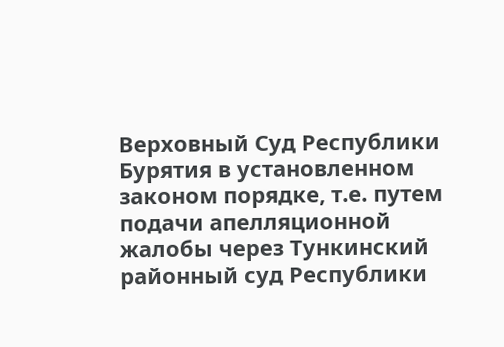Верховный Суд Республики Бурятия в установленном законом порядке, т.е. путем подачи апелляционной жалобы через Тункинский районный суд Республики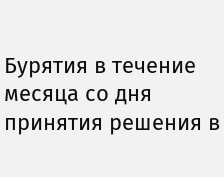Бурятия в течение месяца со дня принятия решения в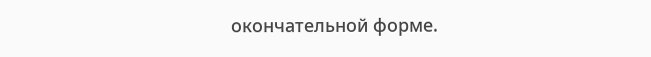окончательной форме.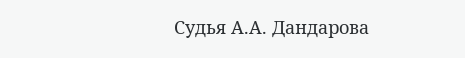Судья А.А. Дандарова